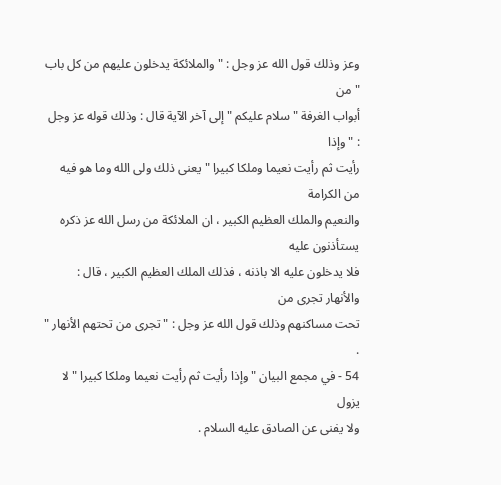وعز وذلك قول الله عز وجل : " والملائكة يدخلون عليهم من كل باب " من
أبواب الغرفة " سلام عليكم " إلى آخر الآية قال : وذلك قوله عز وجل : " وإذا
رأيت ثم رأيت نعيما وملكا كبيرا " يعنى ذلك ولى الله وما هو فيه من الكرامة
والنعيم والملك العظيم الكبير ، ان الملائكة من رسل الله عز ذكره يستأذنون عليه
فلا يدخلون عليه الا باذنه ، فذلك الملك العظيم الكبير ، قال : والأنهار تجرى من
تحت مساكنهم وذلك قول الله عز وجل : " تجرى من تحتهم الأنهار " .
54 - في مجمع البيان " وإذا رأيت ثم رأيت نعيما وملكا كبيرا " لا يزول
ولا يفنى عن الصادق عليه السلام .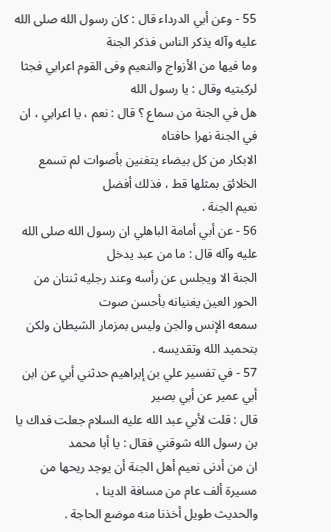55 - وعن أبي الدرداء قال : كان رسول الله صلى الله عليه وآله يذكر الناس فذكر الجنة
وما فيها من الأزواج والنعيم وفى القوم اعرابي فجثا لركبتيه وقال : يا رسول الله
هل في الجنة من سماع ؟ قال : نعم ، يا اعرابي ، ان في الجنة نهرا حافتاه
الابكار من كل بيضاء يتغنين بأصوات لم تسمع الخلائق بمثلها قط ، فذلك أفضل
نعيم الجنة .
56 - عن أبي أمامة الباهلي ان رسول الله صلى الله عليه وآله قال : ما من عبد يدخل
الجنة الا ويجلس عن رأسه وعند رجليه ثنتان من الحور العين يغنيانه بأحسن صوت
سمعه الإنس والجن وليس بمزمار الشيطان ولكن بتحميد الله وتقديسه .
57 - في تفسير علي بن إبراهيم حدثني أبي عن ابن أبي عمير عن أبي بصير
قال : قلت لأبي عبد الله عليه السلام جعلت فداك يا بن رسول الله شوقني فقال : يا أبا محمد
ان من أدنى نعيم أهل الجنة أن يوجد ريحها من مسيرة ألف عام من مسافة الدينا ،
والحديث طويل أخذنا منه موضع الحاجة .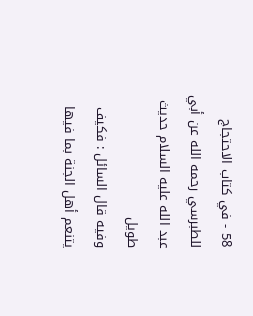58 - في كتاب الاحتجاج للطبرسي رحمه الله عن أبي عبد الله عليه السلام حديث طويل
وفيه قال السائل : فكيف يتنعم أهل الجنة بما فيها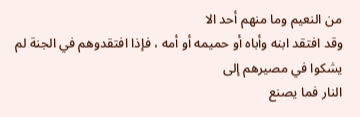من النعيم وما منهم أحد الا
وقد افتقد ابنه وأباه أو حميمه أو أمه ، فإذا افتقدوهم في الجنة لم يشكوا في مصيرهم إلى
النار فما يصنع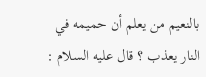بالنعيم من يعلم أن حميمه في النار يعذب ؟ قال عليه السلام :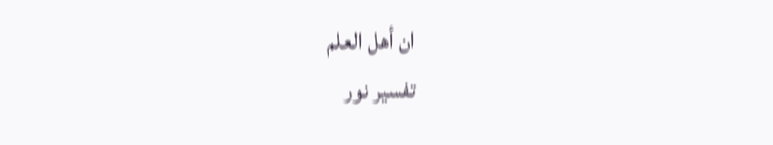ان أهل العلم
تفسير نور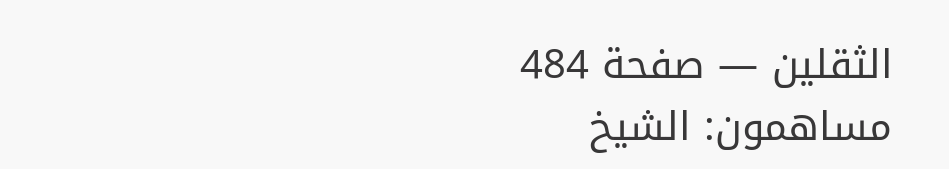الثقلين — صفحة 484
مساهمون: الشيخ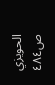الحويزي
ص٤٨٤